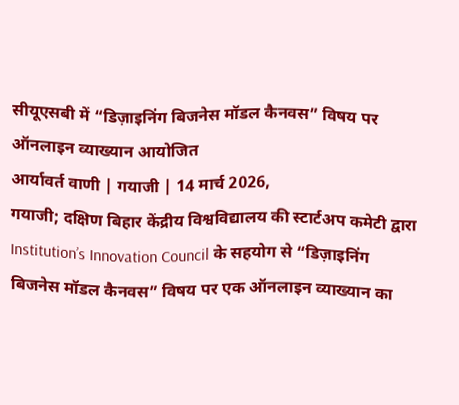सीयूएसबी में “डिज़ाइनिंग बिजनेस मॉडल कैनवस” विषय पर ऑनलाइन व्याख्यान आयोजित
आर्यावर्त वाणी | गयाजी | 14 मार्च 2026,
गयाजी; दक्षिण बिहार केंद्रीय विश्वविद्यालय की स्टार्टअप कमेटी द्वारा Institution’s Innovation Council के सहयोग से “डिज़ाइनिंग बिजनेस मॉडल कैनवस” विषय पर एक ऑनलाइन व्याख्यान का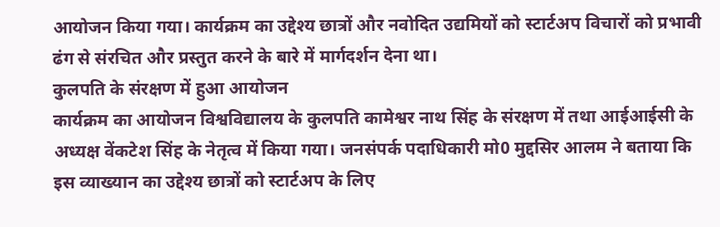आयोजन किया गया। कार्यक्रम का उद्देश्य छात्रों और नवोदित उद्यमियों को स्टार्टअप विचारों को प्रभावी ढंग से संरचित और प्रस्तुत करने के बारे में मार्गदर्शन देना था।
कुलपति के संरक्षण में हुआ आयोजन
कार्यक्रम का आयोजन विश्वविद्यालय के कुलपति कामेश्वर नाथ सिंह के संरक्षण में तथा आईआईसी के अध्यक्ष वेंकटेश सिंह के नेतृत्व में किया गया। जनसंपर्क पदाधिकारी मो0 मुद्दसिर आलम ने बताया कि इस व्याख्यान का उद्देश्य छात्रों को स्टार्टअप के लिए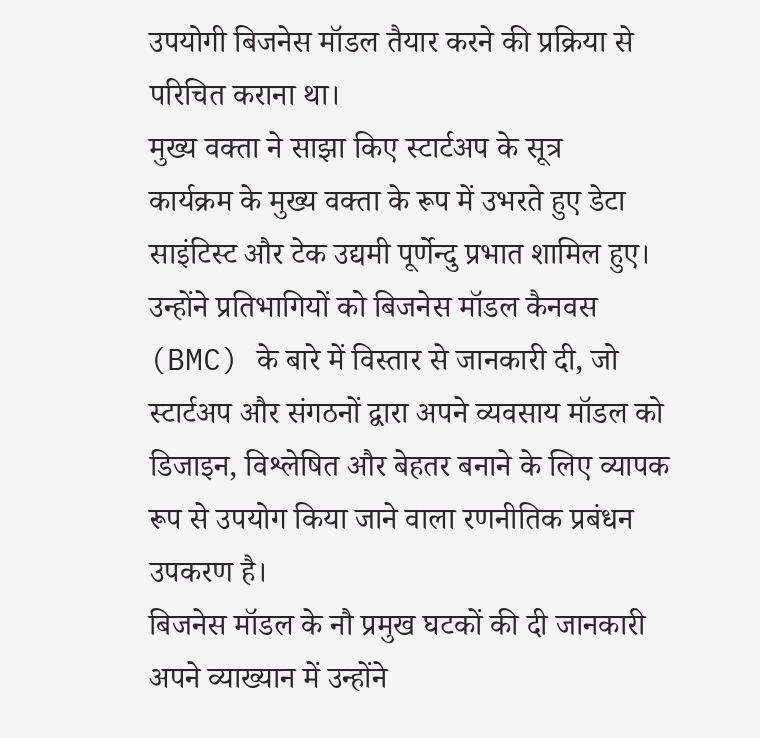उपयोगी बिजनेस मॉडल तैयार करने की प्रक्रिया से परिचित कराना था।
मुख्य वक्ता ने साझा किए स्टार्टअप के सूत्र
कार्यक्रम के मुख्य वक्ता के रूप में उभरते हुए डेटा साइंटिस्ट और टेक उद्यमी पूर्णेन्दु प्रभात शामिल हुए। उन्होंने प्रतिभागियों को बिजनेस मॉडल कैनवस (BMC) के बारे में विस्तार से जानकारी दी, जो स्टार्टअप और संगठनों द्वारा अपने व्यवसाय मॉडल को डिजाइन, विश्लेषित और बेहतर बनाने के लिए व्यापक रूप से उपयोग किया जाने वाला रणनीतिक प्रबंधन उपकरण है।
बिजनेस मॉडल के नौ प्रमुख घटकों की दी जानकारी
अपने व्याख्यान में उन्होंने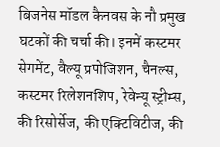बिजनेस मॉडल कैनवस के नौ प्रमुख घटकों की चर्चा की। इनमें कस्टमर सेगमेंट, वैल्यू प्रपोजिशन, चैनल्स, कस्टमर रिलेशनशिप, रेवेन्यू स्ट्रीम्स, की रिसोर्सेज, की एक्टिविटीज, की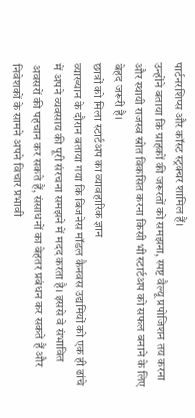पार्टनरशिप्स और कॉस्ट स्ट्रक्चर शामिल हैं।
उन्होंने बताया कि ग्राहकों की जरूरतों को समझना, स्पष्ट वैल्यू प्रपोजिशन तय करना और स्थायी राजस्व स्रोत विकसित करना किसी भी स्टार्टअप को सफल बनाने के लिए बेहद जरूरी है।
छात्रों को मिला स्टार्टअप का व्यावहारिक ज्ञान
व्याख्यान के दौरान बताया गया कि बिजनेस मॉडल कैनवस उद्यमियों को एक ही ढांचे में अपने व्यवसाय की पूरी संरचना समझने में मदद करता है। इससे वे संभावित अवसरों की पहचान कर सकते हैं, संसाधनों का बेहतर प्रबंधन कर सकते हैं और निवेशकों के सामने अपने विचार प्रभावी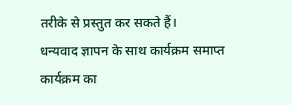तरीके से प्रस्तुत कर सकते हैं।
धन्यवाद ज्ञापन के साथ कार्यक्रम समाप्त
कार्यक्रम का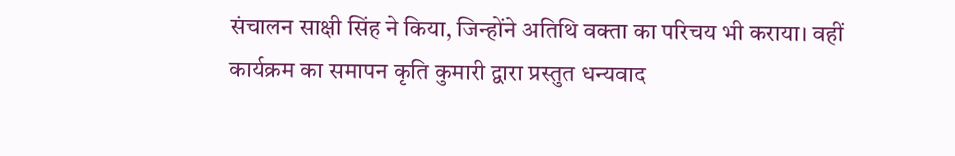संचालन साक्षी सिंह ने किया, जिन्होंने अतिथि वक्ता का परिचय भी कराया। वहीं कार्यक्रम का समापन कृति कुमारी द्वारा प्रस्तुत धन्यवाद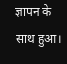ज्ञापन के साथ हुआ।